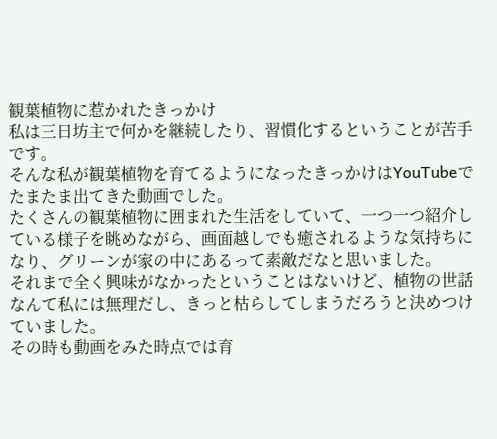観葉植物に惹かれたきっかけ
私は三日坊主で何かを継続したり、習慣化するということが苦手です。
そんな私が観葉植物を育てるようになったきっかけはYouTubeでたまたま出てきた動画でした。
たくさんの観葉植物に囲まれた生活をしていて、一つ一つ紹介している様子を眺めながら、画面越しでも癒されるような気持ちになり、グリーンが家の中にあるって素敵だなと思いました。
それまで全く興味がなかったということはないけど、植物の世話なんて私には無理だし、きっと枯らしてしまうだろうと決めつけていました。
その時も動画をみた時点では育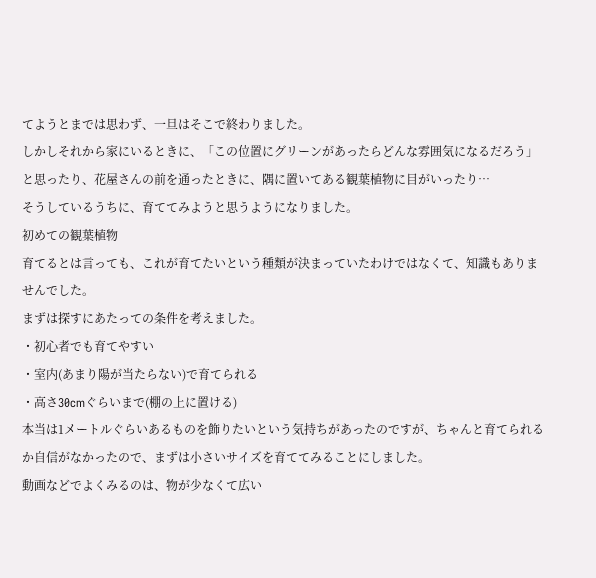てようとまでは思わず、一旦はそこで終わりました。
しかしそれから家にいるときに、「この位置にグリーンがあったらどんな雰囲気になるだろう」と思ったり、花屋さんの前を通ったときに、隅に置いてある観葉植物に目がいったり…
そうしているうちに、育ててみようと思うようになりました。
初めての観葉植物
育てるとは言っても、これが育てたいという種類が決まっていたわけではなくて、知識もありませんでした。
まずは探すにあたっての条件を考えました。
・初心者でも育てやすい
・室内(あまり陽が当たらない)で育てられる
・高さ30cmぐらいまで(棚の上に置ける)
本当は1メートルぐらいあるものを飾りたいという気持ちがあったのですが、ちゃんと育てられるか自信がなかったので、まずは小さいサイズを育ててみることにしました。
動画などでよくみるのは、物が少なくて広い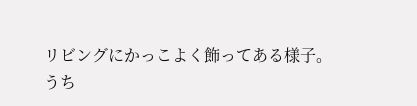リビングにかっこよく飾ってある様子。
うち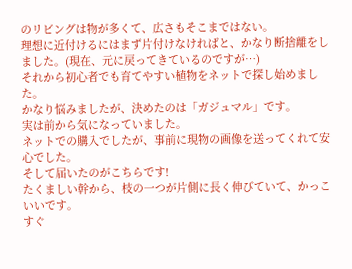のリビングは物が多くて、広さもそこまではない。
理想に近付けるにはまず片付けなければと、かなり断捨離をしました。(現在、元に戻ってきているのですが…)
それから初心者でも育てやすい植物をネットで探し始めました。
かなり悩みましたが、決めたのは「ガジュマル」です。
実は前から気になっていました。
ネットでの購入でしたが、事前に現物の画像を送ってくれて安心でした。
そして届いたのがこちらです!
たくましい幹から、枝の一つが片側に長く伸びていて、かっこいいです。
すぐ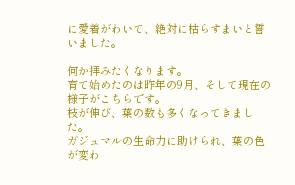に愛着がわいて、絶対に枯らすまいと誓いました。

何か拝みたくなります。
育て始めたのは昨年の9月、そして現在の様子がこちらです。
枝が伸び、葉の数も多くなってきました。
ガジュマルの生命力に助けられ、葉の色が変わ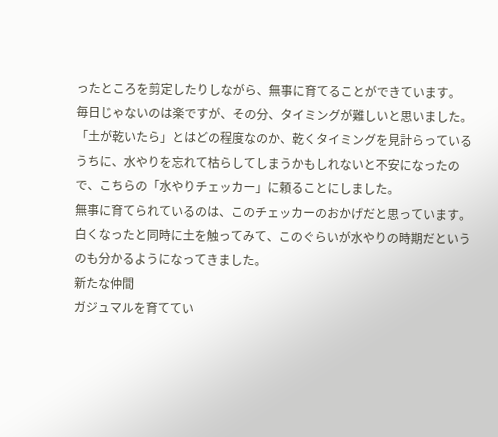ったところを剪定したりしながら、無事に育てることができています。
毎日じゃないのは楽ですが、その分、タイミングが難しいと思いました。
「土が乾いたら」とはどの程度なのか、乾くタイミングを見計らっているうちに、水やりを忘れて枯らしてしまうかもしれないと不安になったので、こちらの「水やりチェッカー」に頼ることにしました。
無事に育てられているのは、このチェッカーのおかげだと思っています。
白くなったと同時に土を触ってみて、このぐらいが水やりの時期だというのも分かるようになってきました。
新たな仲間
ガジュマルを育ててい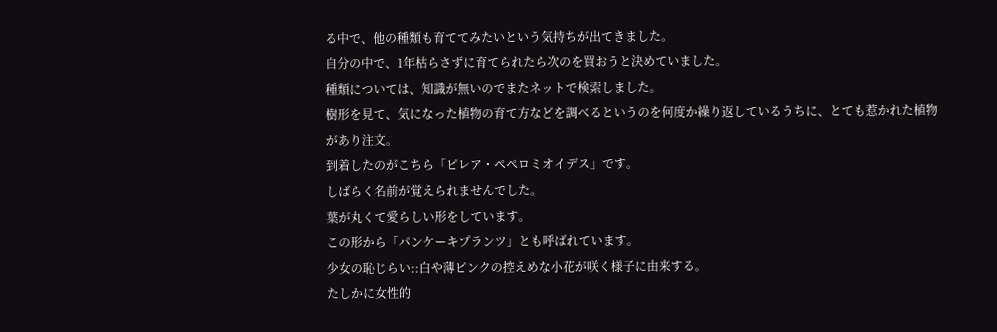る中で、他の種類も育ててみたいという気持ちが出てきました。
自分の中で、1年枯らさずに育てられたら次のを買おうと決めていました。
種類については、知識が無いのでまたネットで検索しました。
樹形を見て、気になった植物の育て方などを調べるというのを何度か繰り返しているうちに、とても惹かれた植物があり注文。
到着したのがこちら「ピレア・ペペロミオイデス」です。
しばらく名前が覚えられませんでした。
葉が丸くて愛らしい形をしています。
この形から「パンケーキプランツ」とも呼ばれています。
少女の恥じらい::白や薄ピンクの控えめな小花が咲く様子に由来する。
たしかに女性的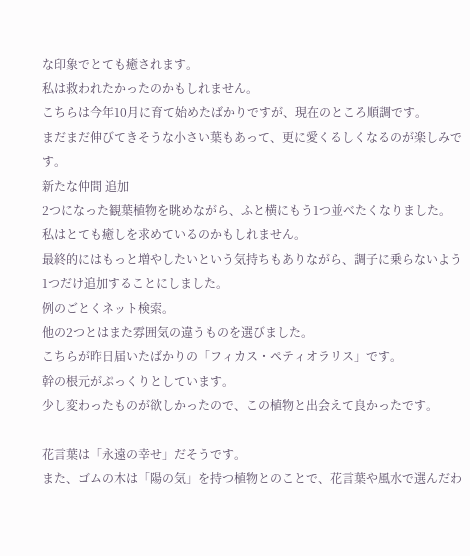な印象でとても癒されます。
私は救われたかったのかもしれません。
こちらは今年10月に育て始めたばかりですが、現在のところ順調です。
まだまだ伸びてきそうな小さい葉もあって、更に愛くるしくなるのが楽しみです。
新たな仲間 追加
2つになった観葉植物を眺めながら、ふと横にもう1つ並べたくなりました。
私はとても癒しを求めているのかもしれません。
最終的にはもっと増やしたいという気持ちもありながら、調子に乗らないよう1つだけ追加することにしました。
例のごとくネット検索。
他の2つとはまた雰囲気の違うものを選びました。
こちらが昨日届いたばかりの「フィカス・ペティオラリス」です。
幹の根元がぷっくりとしています。
少し変わったものが欲しかったので、この植物と出会えて良かったです。

花言葉は「永遠の幸せ」だそうです。
また、ゴムの木は「陽の気」を持つ植物とのことで、花言葉や風水で選んだわ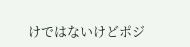けではないけどポジ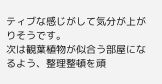ティブな感じがして気分が上がりそうです。
次は観葉植物が似合う部屋になるよう、整理整頓を頑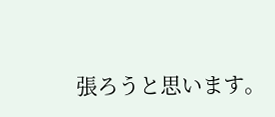張ろうと思います。